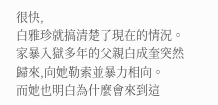很快,
白雅珍就搞清楚了現在的情況。
家暴入獄多年的父親白成奎突然歸來,向她勒索並暴力相向。
而她也明白為什麼會來到這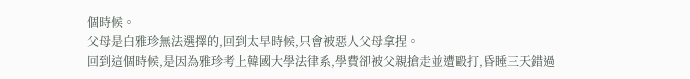個時候。
父母是白雅珍無法選擇的,回到太早時候,只會被惡人父母拿捏。
回到這個時候,是因為雅珍考上韓國大學法律系,學費卻被父親搶走並遭毆打,昏睡三天錯過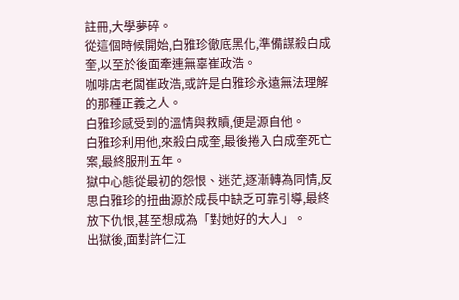註冊,大學夢碎。
從這個時候開始,白雅珍徹底黑化,準備謀殺白成奎,以至於後面牽連無辜崔政浩。
咖啡店老闆崔政浩,或許是白雅珍永遠無法理解的那種正義之人。
白雅珍感受到的溫情與救贖,便是源自他。
白雅珍利用他,來殺白成奎,最後捲入白成奎死亡案,最終服刑五年。
獄中心態從最初的怨恨、迷茫,逐漸轉為同情,反思白雅珍的扭曲源於成長中缺乏可靠引導,最終放下仇恨,甚至想成為「對她好的大人」。
出獄後,面對許仁江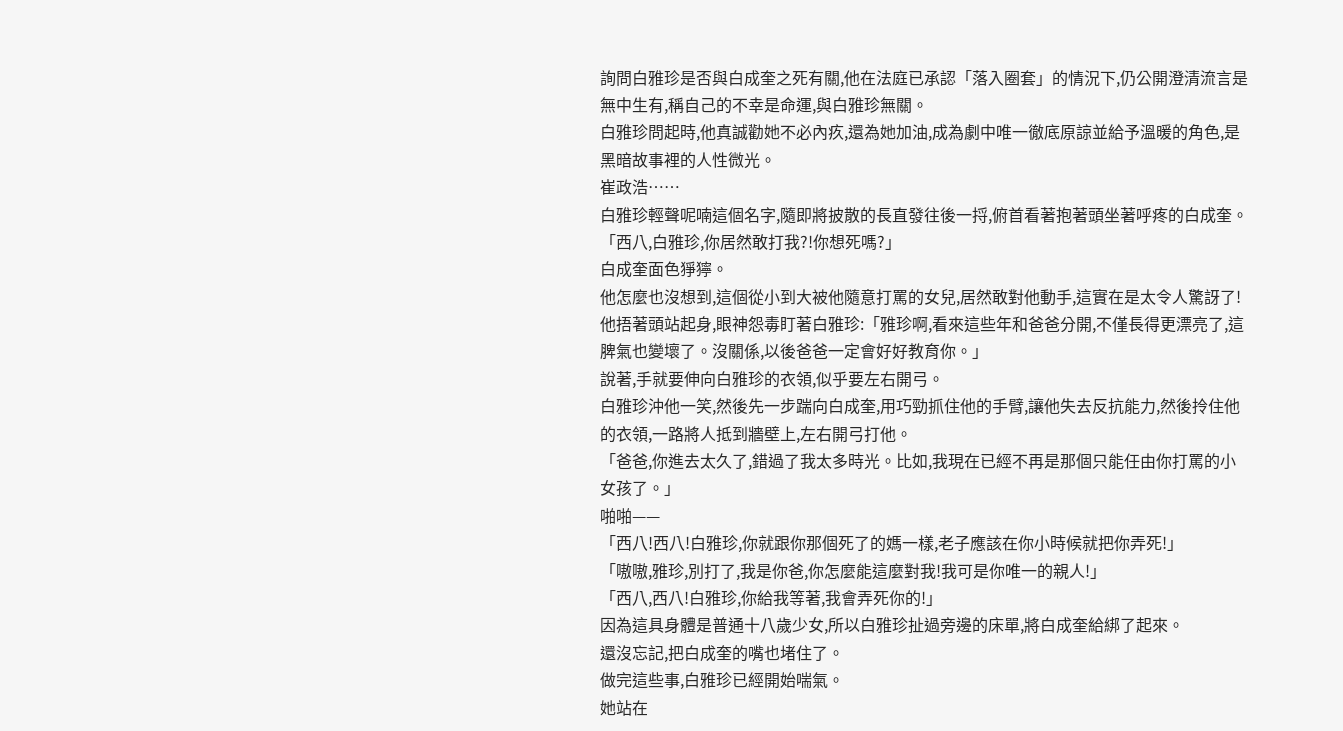詢問白雅珍是否與白成奎之死有關,他在法庭已承認「落入圈套」的情況下,仍公開澄清流言是無中生有,稱自己的不幸是命運,與白雅珍無關。
白雅珍問起時,他真誠勸她不必內疚,還為她加油,成為劇中唯一徹底原諒並給予溫暖的角色,是黑暗故事裡的人性微光。
崔政浩……
白雅珍輕聲呢喃這個名字,隨即將披散的長直發往後一捋,俯首看著抱著頭坐著呼疼的白成奎。
「西八,白雅珍,你居然敢打我?!你想死嗎?」
白成奎面色猙獰。
他怎麼也沒想到,這個從小到大被他隨意打罵的女兒,居然敢對他動手,這實在是太令人驚訝了!
他捂著頭站起身,眼神怨毒盯著白雅珍:「雅珍啊,看來這些年和爸爸分開,不僅長得更漂亮了,這脾氣也變壞了。沒關係,以後爸爸一定會好好教育你。」
說著,手就要伸向白雅珍的衣領,似乎要左右開弓。
白雅珍沖他一笑,然後先一步踹向白成奎,用巧勁抓住他的手臂,讓他失去反抗能力,然後拎住他的衣領,一路將人抵到牆壁上,左右開弓打他。
「爸爸,你進去太久了,錯過了我太多時光。比如,我現在已經不再是那個只能任由你打罵的小女孩了。」
啪啪——
「西八!西八!白雅珍,你就跟你那個死了的媽一樣,老子應該在你小時候就把你弄死!」
「嗷嗷,雅珍,別打了,我是你爸,你怎麼能這麼對我!我可是你唯一的親人!」
「西八,西八!白雅珍,你給我等著,我會弄死你的!」
因為這具身體是普通十八歲少女,所以白雅珍扯過旁邊的床單,將白成奎給綁了起來。
還沒忘記,把白成奎的嘴也堵住了。
做完這些事,白雅珍已經開始喘氣。
她站在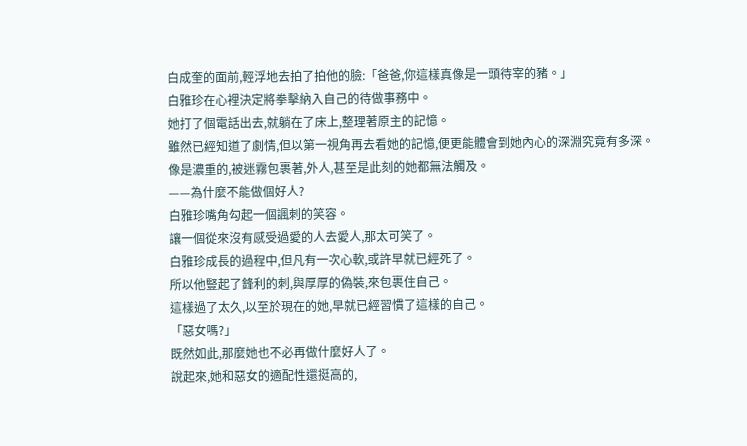白成奎的面前,輕浮地去拍了拍他的臉:「爸爸,你這樣真像是一頭待宰的豬。」
白雅珍在心裡決定將拳擊納入自己的待做事務中。
她打了個電話出去,就躺在了床上,整理著原主的記憶。
雖然已經知道了劇情,但以第一視角再去看她的記憶,便更能體會到她內心的深淵究竟有多深。
像是濃重的,被迷霧包裹著,外人,甚至是此刻的她都無法觸及。
——為什麼不能做個好人?
白雅珍嘴角勾起一個諷刺的笑容。
讓一個從來沒有感受過愛的人去愛人,那太可笑了。
白雅珍成長的過程中,但凡有一次心軟,或許早就已經死了。
所以他豎起了鋒利的刺,與厚厚的偽裝,來包裹住自己。
這樣過了太久,以至於現在的她,早就已經習慣了這樣的自己。
「惡女嗎?」
既然如此,那麼她也不必再做什麼好人了。
說起來,她和惡女的適配性還挺高的,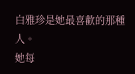白雅珍是她最喜歡的那種人。
她每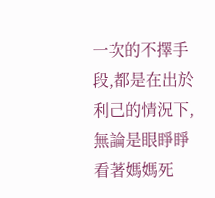一次的不擇手段,都是在出於利己的情況下,
無論是眼睜睜看著媽媽死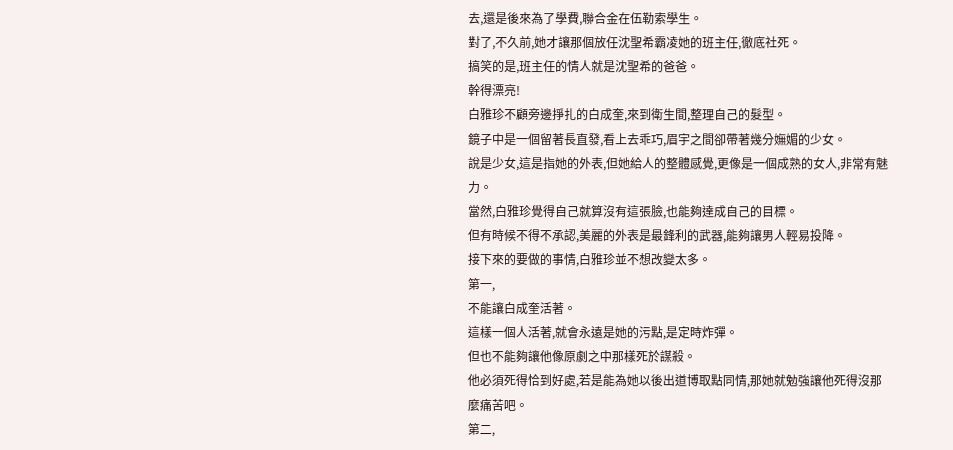去,還是後來為了學費,聯合金在伍勒索學生。
對了,不久前,她才讓那個放任沈聖希霸凌她的班主任,徹底社死。
搞笑的是,班主任的情人就是沈聖希的爸爸。
幹得漂亮!
白雅珍不顧旁邊掙扎的白成奎,來到衛生間,整理自己的髮型。
鏡子中是一個留著長直發,看上去乖巧,眉宇之間卻帶著幾分嫵媚的少女。
說是少女,這是指她的外表,但她給人的整體感覺,更像是一個成熟的女人,非常有魅力。
當然,白雅珍覺得自己就算沒有這張臉,也能夠達成自己的目標。
但有時候不得不承認,美麗的外表是最鋒利的武器,能夠讓男人輕易投降。
接下來的要做的事情,白雅珍並不想改變太多。
第一,
不能讓白成奎活著。
這樣一個人活著,就會永遠是她的污點,是定時炸彈。
但也不能夠讓他像原劇之中那樣死於謀殺。
他必須死得恰到好處,若是能為她以後出道博取點同情,那她就勉強讓他死得沒那麼痛苦吧。
第二,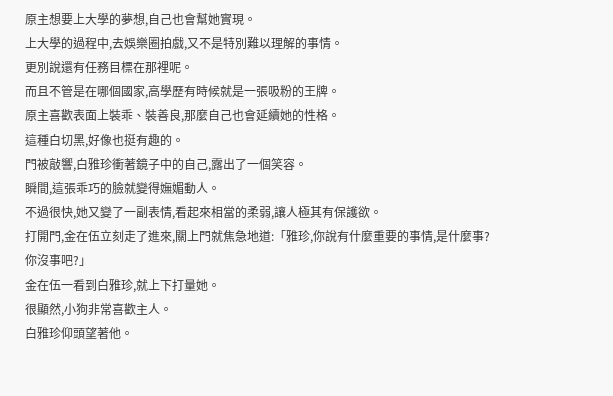原主想要上大學的夢想,自己也會幫她實現。
上大學的過程中,去娛樂圈拍戲,又不是特別難以理解的事情。
更別說還有任務目標在那裡呢。
而且不管是在哪個國家,高學歷有時候就是一張吸粉的王牌。
原主喜歡表面上裝乖、裝善良,那麼自己也會延續她的性格。
這種白切黑,好像也挺有趣的。
門被敲響,白雅珍衝著鏡子中的自己,露出了一個笑容。
瞬間,這張乖巧的臉就變得嫵媚動人。
不過很快,她又變了一副表情,看起來相當的柔弱,讓人極其有保護欲。
打開門,金在伍立刻走了進來,關上門就焦急地道:「雅珍,你說有什麼重要的事情,是什麼事?你沒事吧?」
金在伍一看到白雅珍,就上下打量她。
很顯然,小狗非常喜歡主人。
白雅珍仰頭望著他。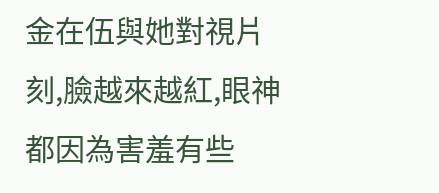金在伍與她對視片刻,臉越來越紅,眼神都因為害羞有些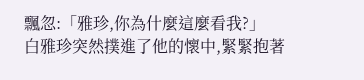飄忽:「雅珍,你為什麼這麼看我?」
白雅珍突然撲進了他的懷中,緊緊抱著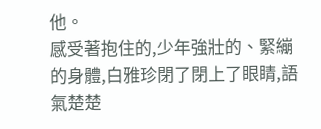他。
感受著抱住的,少年強壯的、緊繃的身體,白雅珍閉了閉上了眼睛,語氣楚楚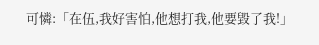可憐:「在伍,我好害怕,他想打我,他要毀了我!」